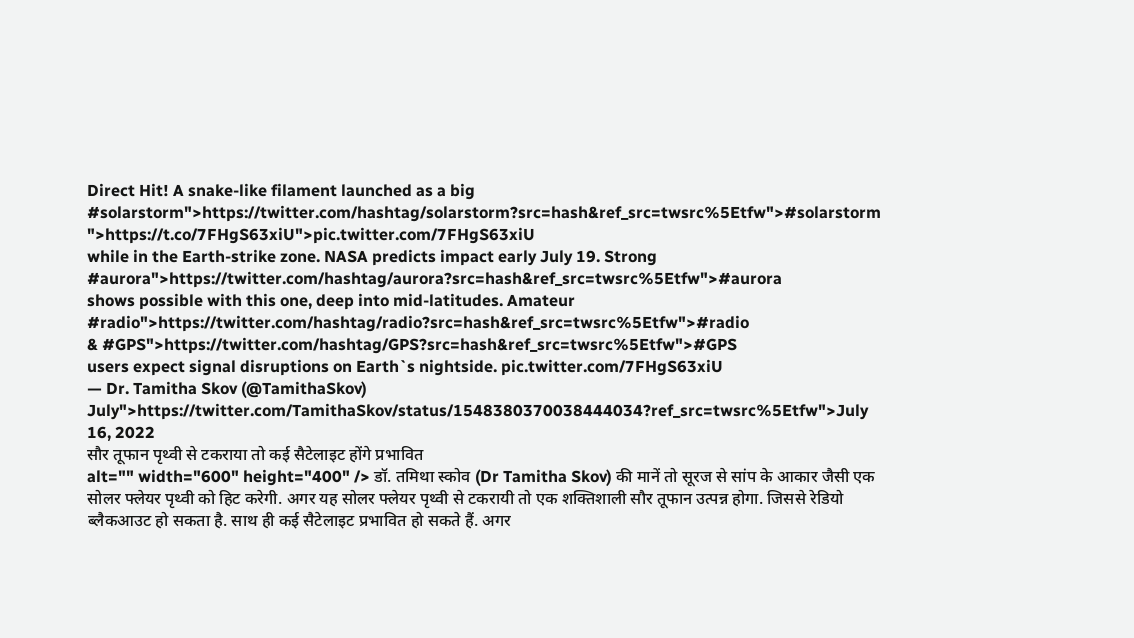Direct Hit! A snake-like filament launched as a big #solarstorm">https://twitter.com/hashtag/solarstorm?src=hash&ref_src=twsrc%5Etfw">#solarstorm
">https://t.co/7FHgS63xiU">pic.twitter.com/7FHgS63xiU
while in the Earth-strike zone. NASA predicts impact early July 19. Strong #aurora">https://twitter.com/hashtag/aurora?src=hash&ref_src=twsrc%5Etfw">#aurora
shows possible with this one, deep into mid-latitudes. Amateur #radio">https://twitter.com/hashtag/radio?src=hash&ref_src=twsrc%5Etfw">#radio
& #GPS">https://twitter.com/hashtag/GPS?src=hash&ref_src=twsrc%5Etfw">#GPS
users expect signal disruptions on Earth`s nightside. pic.twitter.com/7FHgS63xiU
— Dr. Tamitha Skov (@TamithaSkov) July">https://twitter.com/TamithaSkov/status/1548380370038444034?ref_src=twsrc%5Etfw">July
16, 2022
सौर तूफान पृथ्वी से टकराया तो कई सैटेलाइट होंगे प्रभावित
alt="" width="600" height="400" /> डॉ. तमिथा स्कोव (Dr Tamitha Skov) की मानें तो सूरज से सांप के आकार जैसी एक सोलर फ्लेयर पृथ्वी को हिट करेगी. अगर यह सोलर फ्लेयर पृथ्वी से टकरायी तो एक शक्तिशाली सौर तूफान उत्पन्न होगा. जिससे रेडियो ब्लैकआउट हो सकता है. साथ ही कई सैटेलाइट प्रभावित हो सकते हैं. अगर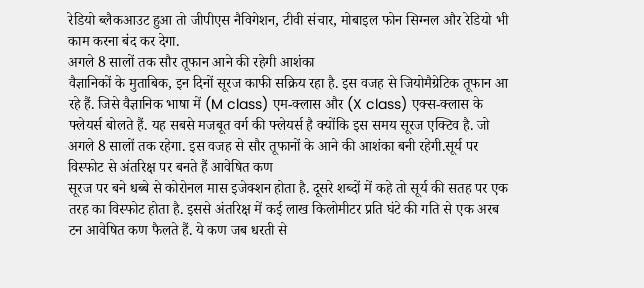रेडियो ब्लैकआउट हुआ तो जीपीएस नैविगेशन, टीवी संचार, मोबाइल फोन सिग्नल और रेडियो भी काम करना बंद कर देगा.
अगले 8 सालों तक सौर तूफान आने की रहेगी आशंका
वैज्ञानिकों के मुताबिक, इन दिनों सूरज काफी सक्रिय रहा है. इस वजह से जियोमैग्रेटिक तूफान आ रहे हैं. जिसे वैज्ञानिक भाषा में (M class) एम-क्लास और (X class) एक्स-क्लास के फ्लेयर्स बोलते हैं. यह सबसे मजबूत वर्ग की फ्लेयर्स है क्योंकि इस समय सूरज एक्टिव है. जो अगले 8 सालों तक रहेगा. इस वजह से सौर तूफानों के आने की आशंका बनी रहेगी.सूर्य पर विस्फोट से अंतरिक्ष पर बनते हैं आवेषित कण
सूरज पर बने धब्बे से कोरोनल मास इजेक्शन होता है. दूसरे शब्दों में कहे तो सूर्य की सतह पर एक तरह का विस्फोट होता है. इससे अंतरिक्ष में कई लाख किलोमीटर प्रति घंटे की गति से एक अरब टन आवेषित कण फैलते हैं. ये कण जब धरती से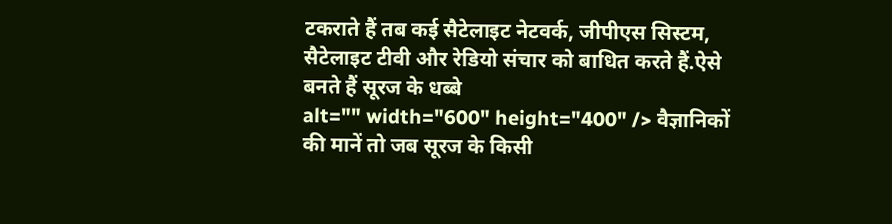टकराते हैं तब कई सैटेलाइट नेटवर्क, जीपीएस सिस्टम, सैटेलाइट टीवी और रेडियो संचार को बाधित करते हैं.ऐसे बनते हैं सूरज के धब्बे
alt="" width="600" height="400" /> वैज्ञानिकों की मानें तो जब सूरज के किसी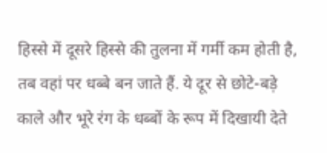हिस्से में दूसरे हिस्से की तुलना में गर्मी कम होती है, तब वहां पर धब्बे बन जाते हैं. ये दूर से छोटे-बड़े काले और भूरे रंग के धब्बों के रूप में दिखायी देते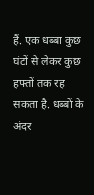हैं. एक धब्बा कुछ घंटों से लेकर कुछ हफ्तों तक रह सकता है. धब्बों के अंदर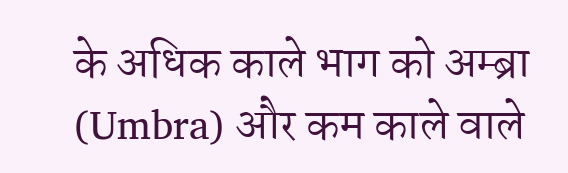के अधिक काले भाग को अम्ब्रा (Umbra) और कम काले वाले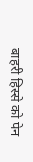बाहरी हिस्से को पेन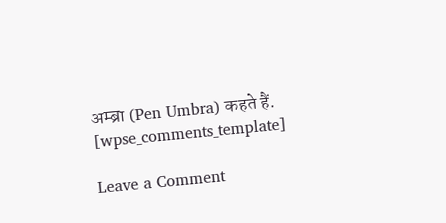अम्ब्रा (Pen Umbra) कहते हैं. [wpse_comments_template]

Leave a Comment